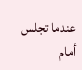عندما تجلس أمام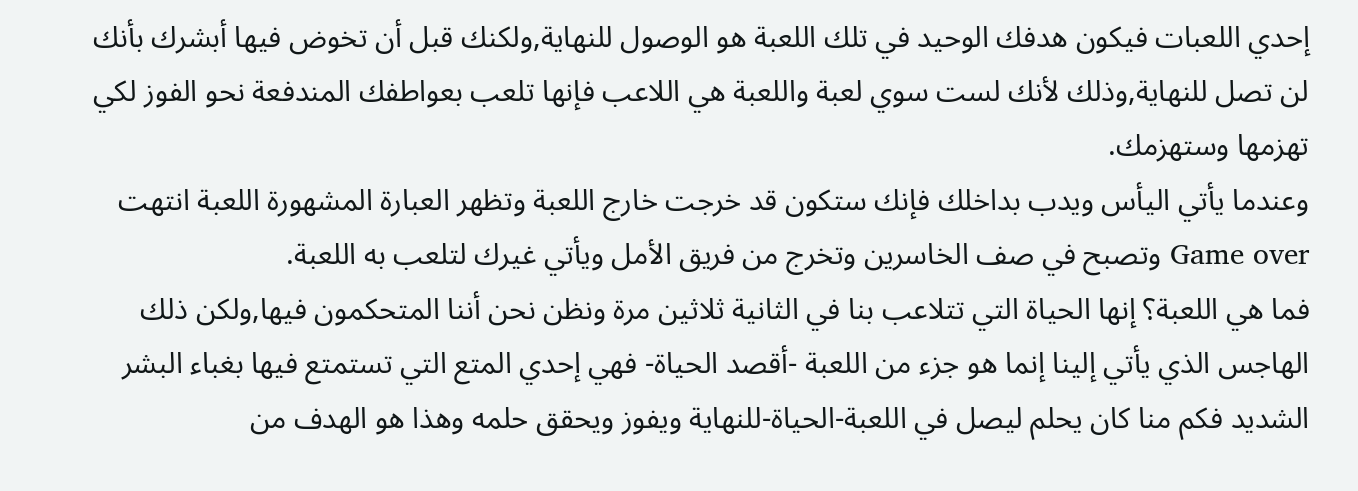إحدي اللعبات فيكون هدفك الوحيد في تلك اللعبة هو الوصول للنهاية,ولكنك قبل أن تخوض فيها أبشرك بأنك لن تصل للنهاية,وذلك لأنك لست سوي لعبة واللعبة هي اللاعب فإنها تلعب بعواطفك المندفعة نحو الفوز لكي تهزمها وستهزمك.
وعندما يأتي اليأس ويدب بداخلك فإنك ستكون قد خرجت خارج اللعبة وتظهر العبارة المشهورة اللعبة انتهت Game over وتصبح في صف الخاسرين وتخرج من فريق الأمل ويأتي غيرك لتلعب به اللعبة.
فما هي اللعبة؟ إنها الحياة التي تتلاعب بنا في الثانية ثلاثين مرة ونظن نحن أننا المتحكمون فيها,ولكن ذلك الهاجس الذي يأتي إلينا إنما هو جزء من اللعبة -أقصد الحياة- فهي إحدي المتع التي تستمتع فيها بغباء البشر الشديد فكم منا كان يحلم ليصل في اللعبة-الحياة-للنهاية ويفوز ويحقق حلمه وهذا هو الهدف من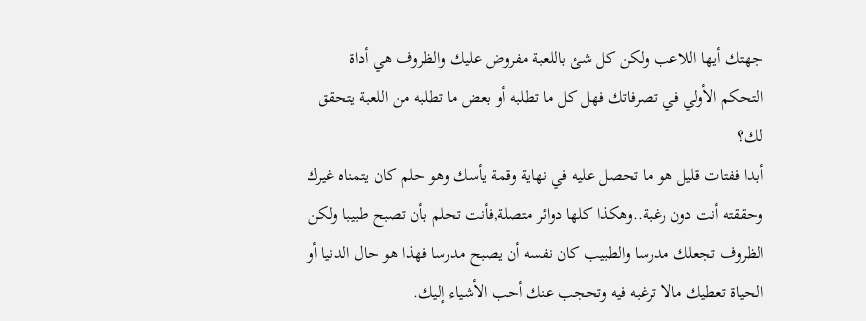جهتك أيها اللاعب ولكن كل شئ باللعبة مفروض عليك والظروف هي أداة التحكم الأولي في تصرفاتك فهل كل ما تطلبه أو بعض ما تطلبه من اللعبة يتحقق لك؟
أبدا ففتات قليل هو ما تحصل عليه في نهاية وقمة يأسك وهو حلم كان يتمناه غيرك وحققته أنت دون رغبة..وهكذا كلها دوائر متصلة,فأنت تحلم بأن تصبح طبيبا ولكن الظروف تجعلك مدرسا والطبيب كان نفسه أن يصبح مدرسا فهذا هو حال الدنيا أو الحياة تعطيك مالا ترغبه فيه وتحجب عنك أحب الأشياء إليك.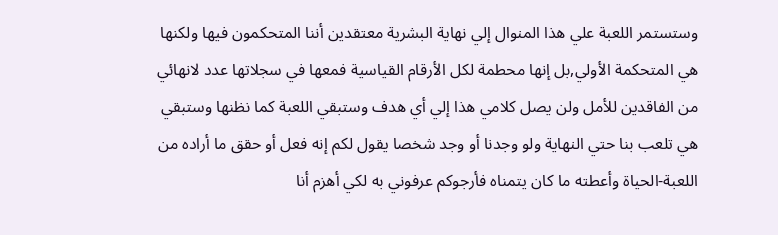وستستمر اللعبة علي هذا المنوال إلي نهاية البشرية معتقدين أننا المتحكمون فيها ولكنها هي المتحكمة الأولي,بل إنها محطمة لكل الأرقام القياسية فمعها في سجلاتها عدد لانهائي من الفاقدين للأمل ولن يصل كلامي هذا إلي أي هدف وستبقي اللعبة كما نظنها وستبقي هي تلعب بنا حتي النهاية ولو وجدنا أو وجد شخصا يقول لكم إنه فعل أو حقق ما أراده من اللعبة-الحياة وأعطته ما كان يتمناه فأرجوكم عرفوني به لكي أهزم أنا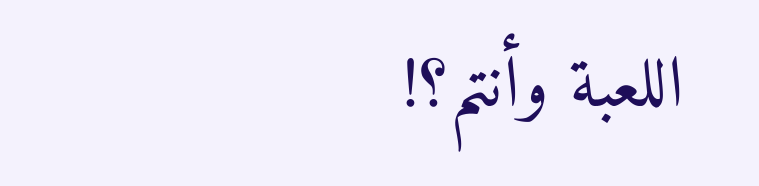اللعبة وأنتم؟!